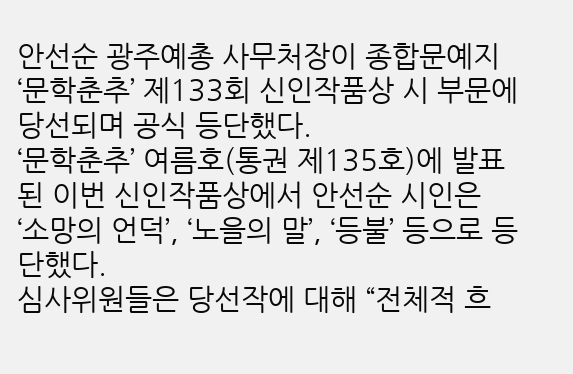안선순 광주예총 사무처장이 종합문예지 ‘문학춘추’ 제133회 신인작품상 시 부문에 당선되며 공식 등단했다.
‘문학춘추’ 여름호(통권 제135호)에 발표된 이번 신인작품상에서 안선순 시인은 ‘소망의 언덕’, ‘노을의 말’, ‘등불’ 등으로 등단했다.
심사위원들은 당선작에 대해 “전체적 흐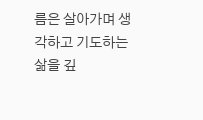름은 살아가며 생각하고 기도하는 삶을 깊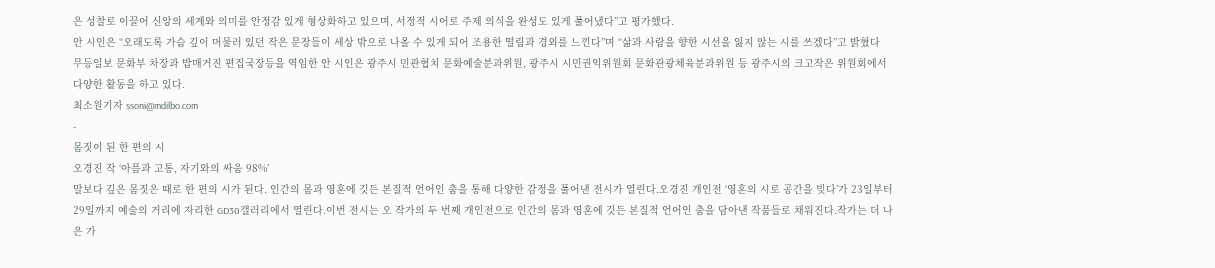은 성찰로 이끌어 신앙의 세계와 의미를 안정감 있게 형상화하고 있으며, 서정적 시어로 주제 의식을 완성도 있게 풀어냈다”고 평가했다.
안 시인은 “오래도록 가슴 깊이 머물러 있던 작은 문장들이 세상 밖으로 나올 수 있게 되어 조용한 떨림과 경외를 느낀다”며 “삶과 사람을 향한 시선을 잃지 않는 시를 쓰겠다”고 밝혔다
무등일보 문화부 차장과 밥매거진 편집국장등을 역임한 안 시인은 광주시 민관협치 문화예술분과위원, 광주시 시민권익위원회 문화관광체육분과위원 등 광주시의 크고작은 위원회에서 다양한 활동을 하고 있다.
최소원기자 ssoni@mdilbo.com
-
몸짓이 된 한 편의 시
오경진 작 ‘아픔과 고통, 자기와의 싸움 98%’
말보다 깊은 몸짓은 때로 한 편의 시가 된다. 인간의 몸과 영혼에 깃든 본질적 언어인 춤을 통해 다양한 감정을 풀어낸 전시가 열린다.오경진 개인전 ‘영혼의 시로 공간을 빚다’가 23일부터 29일까지 예술의 거리에 자리한 GD30갤러리에서 열린다.이번 전시는 오 작가의 두 번째 개인전으로 인간의 몸과 영혼에 깃든 본질적 언어인 춤을 담아낸 작품들로 채워진다.작가는 더 나은 가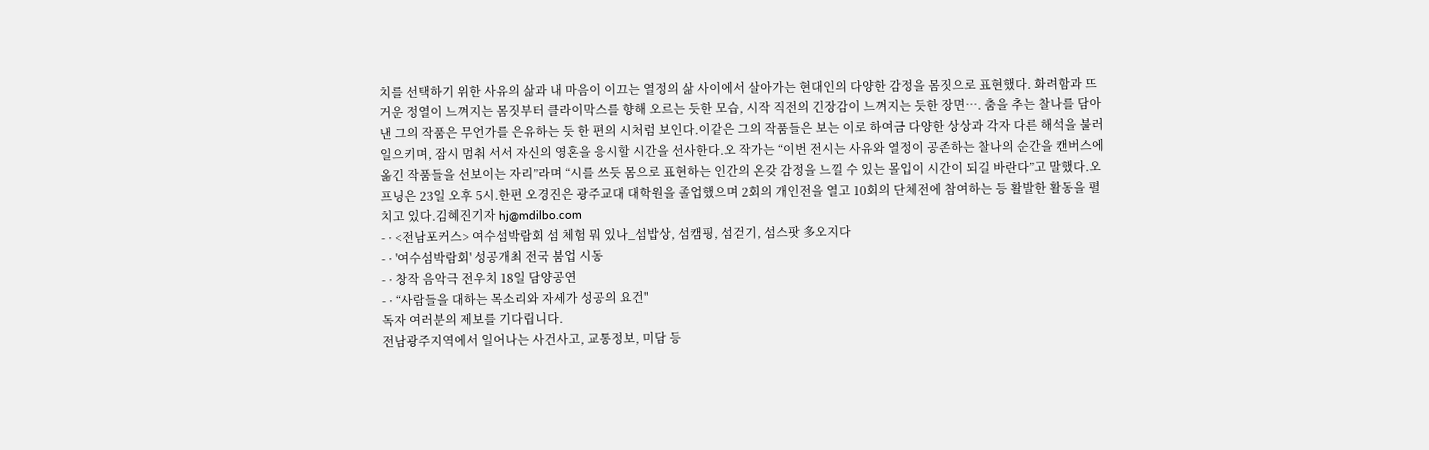치를 선택하기 위한 사유의 삶과 내 마음이 이끄는 열정의 삶 사이에서 살아가는 현대인의 다양한 감정을 몸짓으로 표현했다. 화려함과 뜨거운 정열이 느껴지는 몸짓부터 클라이막스를 향해 오르는 듯한 모습, 시작 직전의 긴장감이 느껴지는 듯한 장면…. 춤을 추는 찰나를 담아낸 그의 작품은 무언가를 은유하는 듯 한 편의 시처럼 보인다.이같은 그의 작품들은 보는 이로 하여금 다양한 상상과 각자 다른 해석을 불러일으키며, 잠시 멈춰 서서 자신의 영혼을 응시할 시간을 선사한다.오 작가는 “이번 전시는 사유와 열정이 공존하는 찰나의 순간을 캔버스에 옮긴 작품들을 선보이는 자리”라며 “시를 쓰듯 몸으로 표현하는 인간의 온갖 감정을 느낄 수 있는 몰입이 시간이 되길 바란다”고 말했다.오프닝은 23일 오후 5시.한편 오경진은 광주교대 대학원을 졸업했으며 2회의 개인전을 열고 10회의 단체전에 참여하는 등 활발한 활동을 펼치고 있다.김혜진기자 hj@mdilbo.com
- · <전남포커스> 여수섬박람회 섬 체험 뭐 있나_섬밥상, 섬캠핑, 섬걷기, 섬스팟 多오지다
- · '여수섬박람회' 성공개최 전국 붐업 시동
- · 창작 음악극 전우치 18일 담양공연
- · “사람들을 대하는 목소리와 자세가 성공의 요건"
독자 여러분의 제보를 기다립니다.
전남광주지역에서 일어나는 사건사고, 교통정보, 미담 등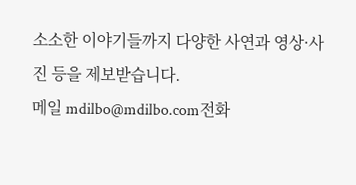소소한 이야기들까지 다양한 사연과 영상·사진 등을 제보받습니다.
메일 mdilbo@mdilbo.com전화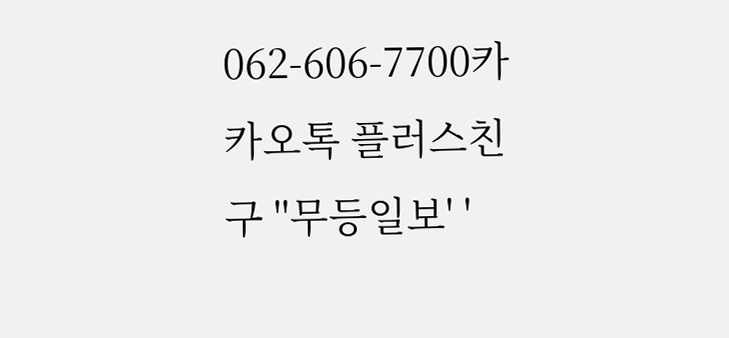062-606-7700카카오톡 플러스친구 ''무등일보' '